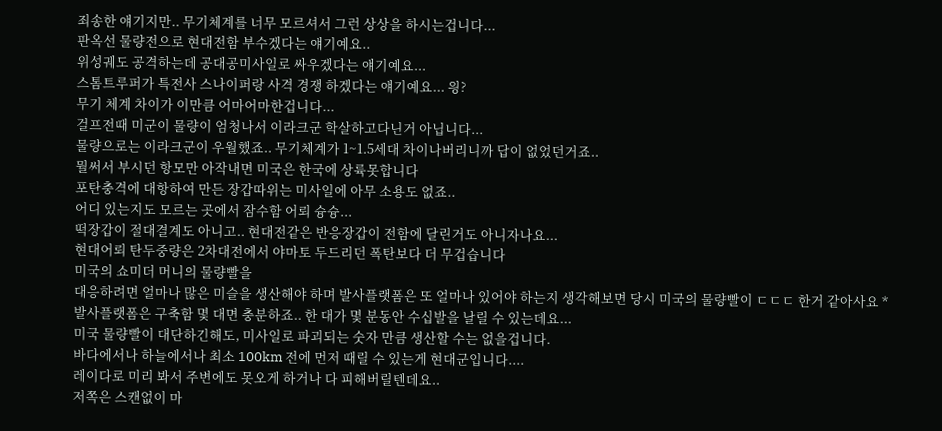죄송한 얘기지만.. 무기체계를 너무 모르셔서 그런 상상을 하시는겁니다...
판옥선 물량전으로 현대전함 부수겠다는 얘기예요..
위성궤도 공격하는데 공대공미사일로 싸우겠다는 얘기예요...
스톰트루퍼가 특전사 스나이퍼랑 사격 경쟁 하겠다는 얘기예요... 읭?
무기 체계 차이가 이만큼 어마어마한겁니다...
걸프전때 미군이 물량이 엄청나서 이라크군 학살하고다닌거 아닙니다...
물량으로는 이라크군이 우월했죠.. 무기체계가 1~1.5세대 차이나버리니까 답이 없었던거죠..
뭘써서 부시던 항모만 아작내면 미국은 한국에 상륙못합니다
포탄충격에 대항하여 만든 장갑따위는 미사일에 아무 소용도 없죠..
어디 있는지도 모르는 곳에서 잠수함 어뢰 슝슝...
떡장갑이 절대결계도 아니고.. 현대전같은 반응장갑이 전함에 달린거도 아니자나요...
현대어뢰 탄두중량은 2차대전에서 야마토 두드리던 폭탄보다 더 무겁습니다
미국의 쇼미더 머니의 물량빨을
대응하려면 얼마나 많은 미슬을 생산해야 하며 발사플랫폼은 또 얼마나 있어야 하는지 생각해보면 당시 미국의 물량빨이 ㄷㄷㄷ 한거 같아사요 *
발사플랫폼은 구축함 몇 대면 충분하죠.. 한 대가 몇 분동안 수십발을 날릴 수 있는데요...
미국 물량빨이 대단하긴해도, 미사일로 파괴되는 숫자 만큼 생산할 수는 없을겁니다.
바다에서나 하늘에서나 최소 100km 전에 먼저 때릴 수 있는게 현대군입니다....
레이다로 미리 봐서 주변에도 못오게 하거나 다 피해버릴텐데요..
저쪽은 스캔없이 마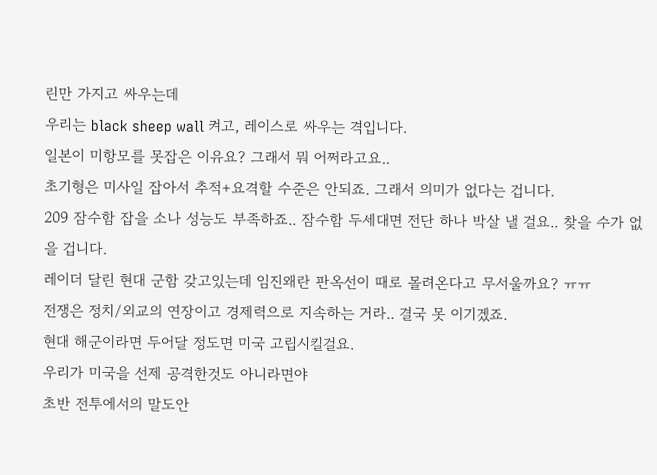린만 가지고 싸우는데
우리는 black sheep wall 켜고, 레이스로 싸우는 격입니다.
일본이 미항모를 못잡은 이유요? 그래서 뭐 어쩌라고요..
초기형은 미사일 잡아서 추적+요격할 수준은 안되죠. 그래서 의미가 없다는 겁니다.
209 잠수함 잡을 소나 성능도 부족하죠.. 잠수함 두세대면 전단 하나 박살 낼 걸요.. 찾을 수가 없을 겁니다.
레이더 달린 현대 군함 갖고있는데 임진왜란 판옥선이 때로 몰려온다고 무서울까요? ㅠㅠ
전쟁은 정치/외교의 연장이고 경제력으로 지속하는 거라.. 결국 못 이기겠죠.
현대 해군이라면 두어달 정도면 미국 고립시킬걸요.
우리가 미국을 선제 공격한것도 아니라면야
초반 전투에서의 말도안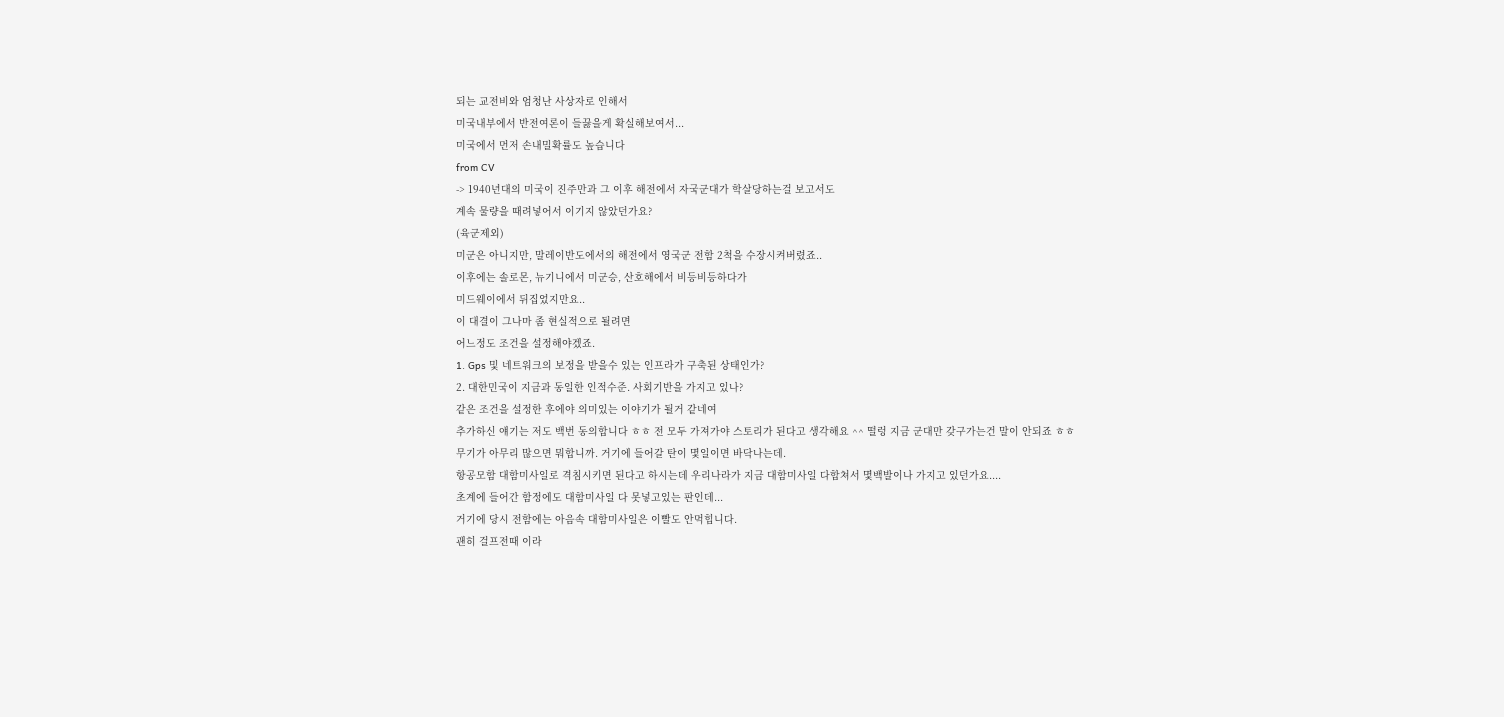되는 교전비와 엄청난 사상자로 인해서
미국내부에서 반전여론이 들끓을게 확실해보여서...
미국에서 먼저 손내밀확률도 높습니다
from CV
-> 1940년대의 미국이 진주만과 그 이후 해전에서 자국군대가 학살당하는걸 보고서도
계속 물량을 때려넣어서 이기지 않았던가요?
(육군제외)
미군은 아니지만, 말레이반도에서의 해전에서 영국군 전함 2척을 수장시켜버렸죠..
이후에는 솔로몬, 뉴기니에서 미군승, 산호해에서 비등비등하다가
미드웨이에서 뒤집었지만요..
이 대결이 그나마 좀 현실적으로 될려면
어느정도 조건을 설정해야겠죠.
1. Gps 및 네트워크의 보정을 받을수 있는 인프라가 구축된 상태인가?
2. 대한민국이 지금과 동일한 인적수준. 사회기반을 가지고 있나?
같은 조건을 설정한 후에야 의미있는 이야기가 될거 같네여
추가하신 얘기는 저도 백번 동의합니다 ㅎㅎ 전 모두 가져가야 스토리가 된다고 생각해요 ^^ 떨렁 지금 군대만 갖구가는건 말이 안되죠 ㅎㅎ
무기가 아무리 많으면 뭐합니까. 거기에 들어갈 탄이 몇일이면 바닥나는데.
항공모함 대함미사일로 격침시키면 된다고 하시는데 우리나라가 지금 대함미사일 다합쳐서 몇백발이나 가지고 있던가요....
초계에 들어간 함정에도 대함미사일 다 못넣고있는 판인데...
거기에 당시 전함에는 아음속 대함미사일은 이빨도 안먹힙니다.
괜히 걸프전때 이라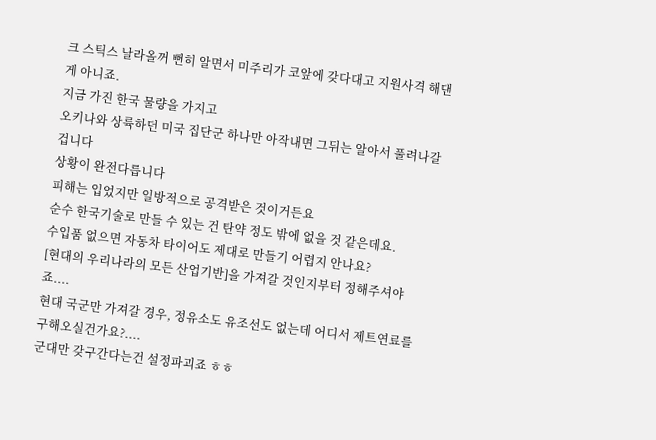크 스틱스 날라올꺼 뻔히 알면서 미주리가 코앞에 갖다대고 지원사격 해댄게 아니죠.
지금 가진 한국 물량을 가지고
오키나와 상륙하던 미국 집단군 하나만 아작내면 그뒤는 알아서 풀려나갈겁니다
상황이 완전다릅니다
피해는 입었지만 일방적으로 공격받은 것이거든요
순수 한국기술로 만들 수 있는 건 탄약 정도 밖에 없을 것 같은데요.
수입품 없으면 자동차 타이어도 제대로 만들기 어렵지 안나요?
[현대의 우리나라의 모든 산업기반]을 가져갈 것인지부터 정해주셔야죠....
현대 국군만 가져갈 경우, 정유소도 유조선도 없는데 어디서 제트연료를 구해오실건가요?....
군대만 갖구간다는건 설정파괴죠 ㅎㅎ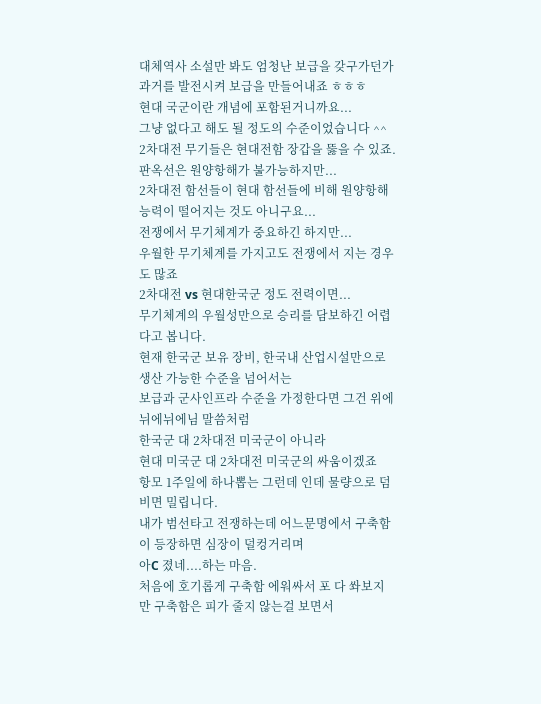대체역사 소설만 봐도 엄청난 보급을 갖구가던가 과거를 발전시켜 보급을 만들어내죠 ㅎㅎㅎ
현대 국군이란 개념에 포함된거니까요...
그냥 없다고 해도 될 정도의 수준이었습니다 ^^
2차대전 무기들은 현대전함 장갑을 뚫을 수 있죠.
판옥선은 원양항해가 불가능하지만...
2차대전 함선들이 현대 함선들에 비해 원양항해 능력이 떨어지는 것도 아니구요...
전쟁에서 무기체계가 중요하긴 하지만...
우월한 무기체계를 가지고도 전쟁에서 지는 경우도 많죠
2차대전 vs 현대한국군 정도 전력이면...
무기체계의 우월성만으로 승리를 담보하긴 어렵다고 봅니다.
현재 한국군 보유 장비, 한국내 산업시설만으로 생산 가능한 수준을 넘어서는
보급과 군사인프라 수준을 가정한다면 그건 위에 뉘에뉘에님 말씀처럼
한국군 대 2차대전 미국군이 아니라
현대 미국군 대 2차대전 미국군의 싸움이겠죠
항모 1주일에 하나뽑는 그런데 인데 물량으로 덤비면 밀립니다.
내가 범선타고 전쟁하는데 어느문명에서 구축함이 등장하면 심장이 덜컹거리며
아C 졌네....하는 마음.
처음에 호기롭게 구축함 에워싸서 포 다 쏴보지만 구축함은 피가 줄지 않는걸 보면서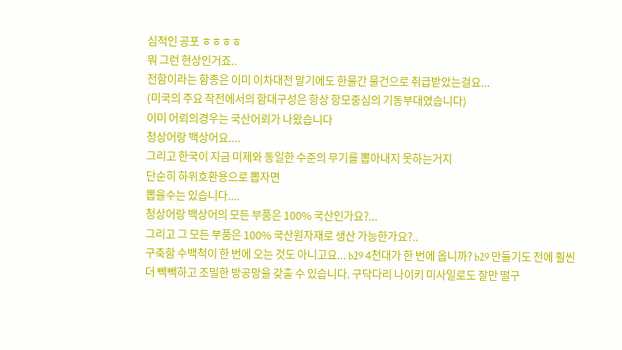심적인 공포 ㅎㅎㅎㅎ
뭐 그런 현상인거죠..
전함이라는 함종은 이미 이차대전 말기에도 한물간 물건으로 취급받았는걸요...
(미국의 주요 작전에서의 함대구성은 항상 항모중심의 기동부대였습니다)
이미 어뢰의경우는 국산어뢰가 나왔습니다
청상어랑 백상어요....
그리고 한국이 지금 미제와 동일한 수준의 무기를 뽑아내지 못하는거지
단순히 하위호환용으로 뽑자면
뽑을수는 있습니다....
청상어랑 백상어의 모든 부품은 100% 국산인가요?...
그리고 그 모든 부품은 100% 국산원자재로 생산 가능한가요?..
구축함 수백척이 한 번에 오는 것도 아니고요... b29 4천대가 한 번에 옵니까? b29 만들기도 전에 훨씬 더 빽빽하고 조밀한 방공망을 갖출 수 있습니다. 구닥다리 나이키 미사일로도 잘만 떨구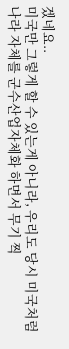겠네요..
미국만 그렇게 할 수 있는게 아니라, 우리도 당시 미국처럼 나라 자체를 군수산업자체화 하면서 무기 찍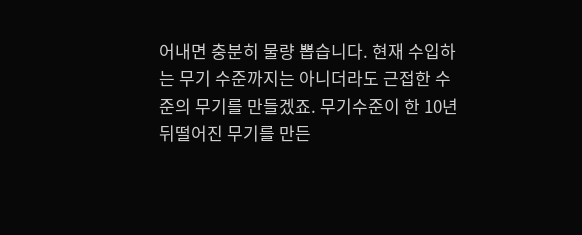어내면 충분히 물량 뽑습니다. 현재 수입하는 무기 수준까지는 아니더라도 근접한 수준의 무기를 만들겠죠. 무기수준이 한 10년 뒤떨어진 무기를 만든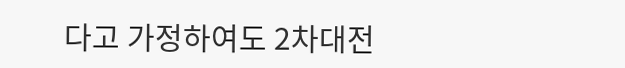다고 가정하여도 2차대전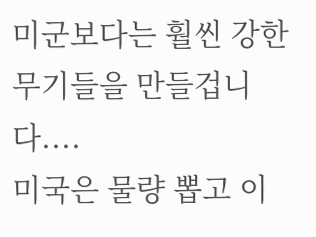미군보다는 훨씬 강한 무기들을 만들겁니다....
미국은 물량 뽑고 이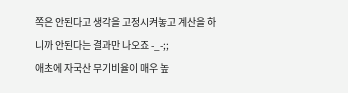쪽은 안된다고 생각을 고정시켜놓고 계산을 하니까 안된다는 결과만 나오죠 -_-;;
애초에 자국산 무기비율이 매우 높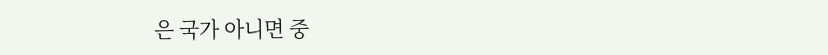은 국가 아니면 중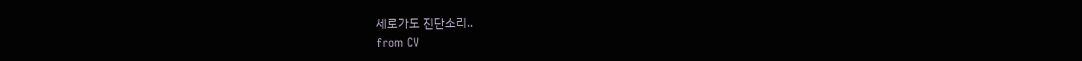세로가도 진단소리..
from CV